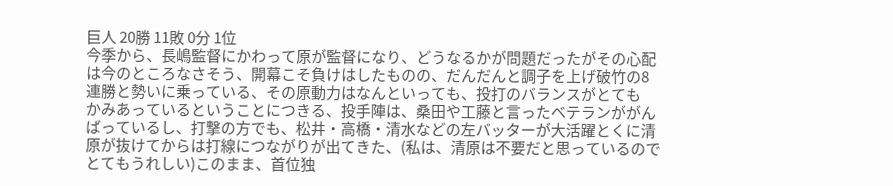巨人 20勝 11敗 0分 1位
今季から、長嶋監督にかわって原が監督になり、どうなるかが問題だったがその心配
は今のところなさそう、開幕こそ負けはしたものの、だんだんと調子を上げ破竹の8
連勝と勢いに乗っている、その原動力はなんといっても、投打のバランスがとても
かみあっているということにつきる、投手陣は、桑田や工藤と言ったベテランががん
ばっているし、打撃の方でも、松井・高橋・清水などの左バッターが大活躍とくに清
原が抜けてからは打線につながりが出てきた、(私は、清原は不要だと思っているので
とてもうれしい)このまま、首位独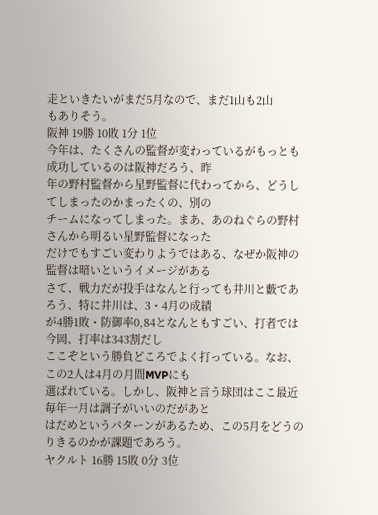走といきたいがまだ5月なので、まだ1山も2山
もありそう。
阪神 19勝 10敗 1分 1位
今年は、たくさんの監督が変わっているがもっとも成功しているのは阪神だろう、昨
年の野村監督から星野監督に代わってから、どうしてしまったのかまったくの、別の
チームになってしまった。まあ、あのねぐらの野村さんから明るい星野監督になった
だけでもすごい変わりようではある、なぜか阪神の監督は暗いというイメージがある
さて、戦力だが投手はなんと行っても井川と藪であろう、特に井川は、3・4月の成績
が4勝1敗・防御率0,84となんともすごい、打者では今岡、打率は343割だし
ここぞという勝負どころでよく打っている。なお、この2人は4月の月間MVPにも
選ばれている。しかし、阪神と言う球団はここ最近毎年一月は調子がいいのだがあと
はだめというパターンがあるため、この5月をどうのりきるのかが課題であろう。
ヤクルト 16勝 15敗 0分 3位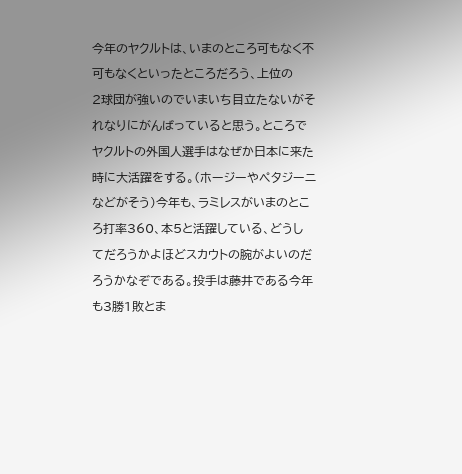今年のヤクルトは、いまのところ可もなく不可もなくといったところだろう、上位の
2球団が強いのでいまいち目立たないがそれなりにがんばっていると思う。ところで
ヤクルトの外国人選手はなぜか日本に来た時に大活躍をする。(ホージーやペタジーニ
などがそう)今年も、ラミレスがいまのところ打率360、本5と活躍している、どうし
てだろうかよほどスカウトの腕がよいのだろうかなぞである。投手は藤井である今年
も3勝1敗とま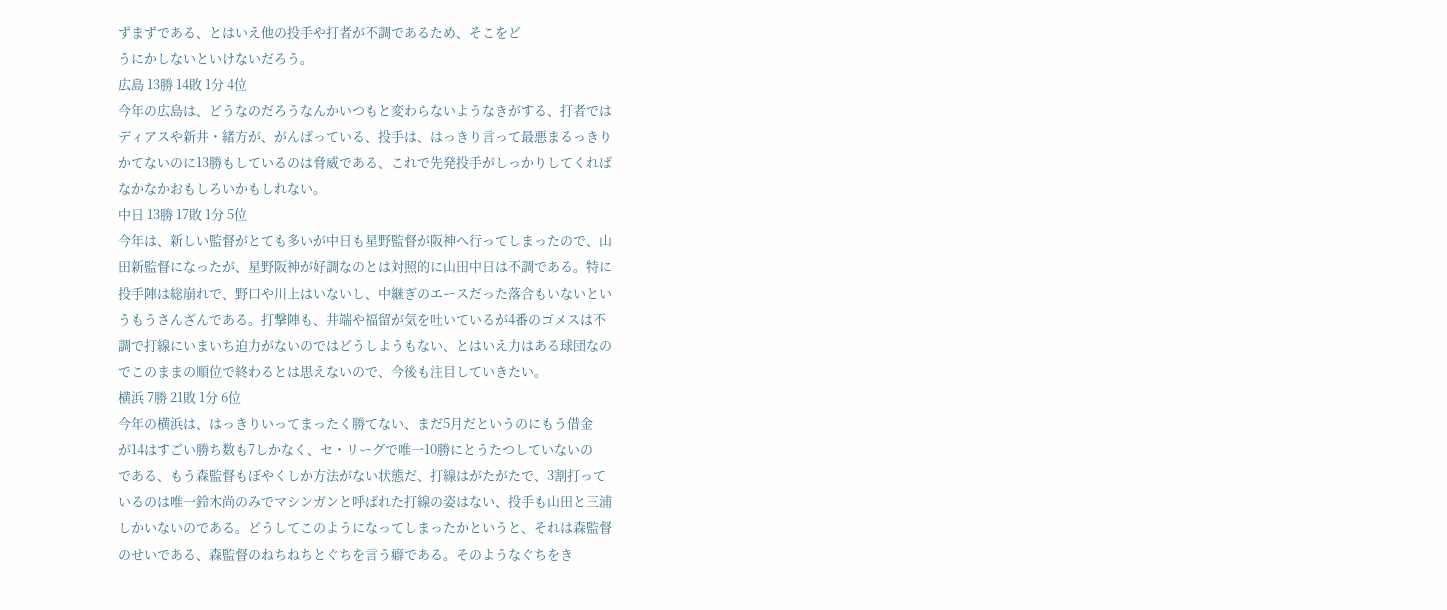ずまずである、とはいえ他の投手や打者が不調であるため、そこをど
うにかしないといけないだろう。
広島 13勝 14敗 1分 4位
今年の広島は、どうなのだろうなんかいつもと変わらないようなきがする、打者では
ディアスや新井・緒方が、がんばっている、投手は、はっきり言って最悪まるっきり
かてないのに13勝もしているのは脅威である、これで先発投手がしっかりしてくれば
なかなかおもしろいかもしれない。
中日 13勝 17敗 1分 5位
今年は、新しい監督がとても多いが中日も星野監督が阪神へ行ってしまったので、山
田新監督になったが、星野阪神が好調なのとは対照的に山田中日は不調である。特に
投手陣は総崩れで、野口や川上はいないし、中継ぎのエースだった落合もいないとい
うもうさんざんである。打撃陣も、井端や福留が気を吐いているが4番のゴメスは不
調で打線にいまいち迫力がないのではどうしようもない、とはいえ力はある球団なの
でこのままの順位で終わるとは思えないので、今後も注目していきたい。
横浜 7勝 21敗 1分 6位
今年の横浜は、はっきりいってまったく勝てない、まだ5月だというのにもう借金
が14はすごい勝ち数も7しかなく、セ・リーグで唯一10勝にとうたつしていないの
である、もう森監督もぼやくしか方法がない状態だ、打線はがたがたで、3割打って
いるのは唯一鈴木尚のみでマシンガンと呼ばれた打線の姿はない、投手も山田と三浦
しかいないのである。どうしてこのようになってしまったかというと、それは森監督
のせいである、森監督のねちねちとぐちを言う癖である。そのようなぐちをき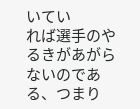いてい
れば選手のやるきがあがらないのである、つまり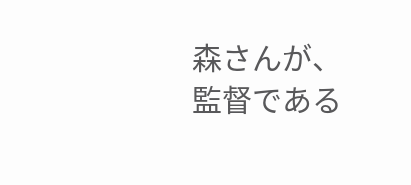森さんが、監督である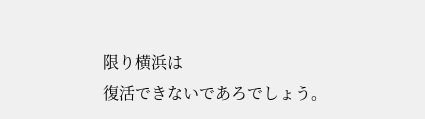限り横浜は
復活できないであろでしょう。